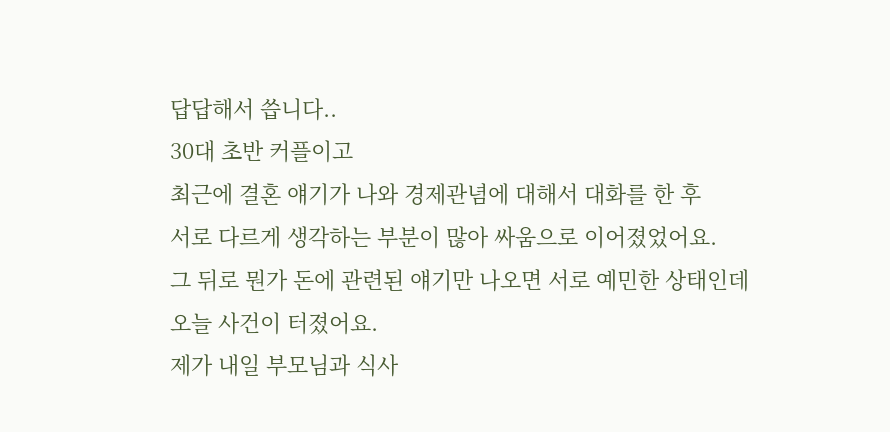답답해서 씁니다..
30대 초반 커플이고
최근에 결혼 얘기가 나와 경제관념에 대해서 대화를 한 후
서로 다르게 생각하는 부분이 많아 싸움으로 이어졌었어요.
그 뒤로 뭔가 돈에 관련된 얘기만 나오면 서로 예민한 상태인데 오늘 사건이 터졌어요.
제가 내일 부모님과 식사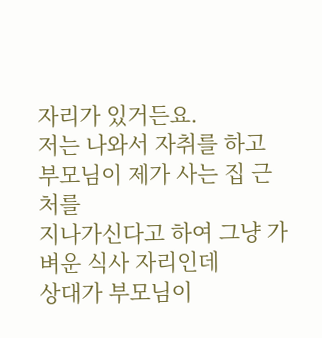자리가 있거든요.
저는 나와서 자취를 하고 부모님이 제가 사는 집 근처를
지나가신다고 하여 그냥 가벼운 식사 자리인데
상대가 부모님이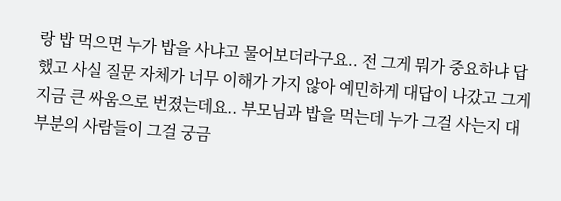랑 밥 먹으면 누가 밥을 사냐고 물어보더라구요.. 전 그게 뭐가 중요하냐 답했고 사실 질문 자체가 너무 이해가 가지 않아 예민하게 대답이 나갔고 그게 지금 큰 싸움으로 번졌는데요.. 부모님과 밥을 먹는데 누가 그걸 사는지 대부분의 사람들이 그걸 궁금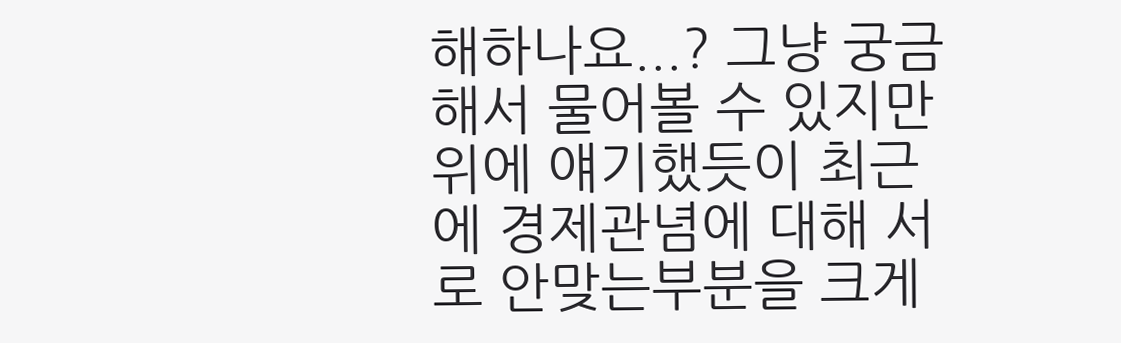해하나요...? 그냥 궁금해서 물어볼 수 있지만 위에 얘기했듯이 최근에 경제관념에 대해 서로 안맞는부분을 크게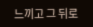느끼고 그 뒤로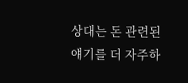상대는 돈 관련된 얘기를 더 자주하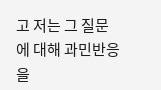고 저는 그 질문에 대해 과민반응을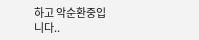하고 악순환중입니다..